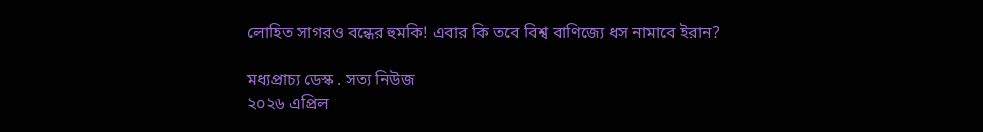লোহিত সাগরও বন্ধের হুমকি! এবার কি তবে বিশ্ব বাণিজ্যে ধস নামাবে ইরান?

মধ্যপ্রাচ্য ডেস্ক . সত্য নিউজ
২০২৬ এপ্রিল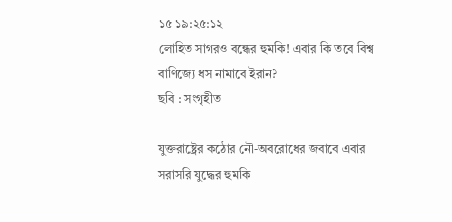১৫ ১৯:২৫:১২
লোহিত সাগরও বন্ধের হুমকি! এবার কি তবে বিশ্ব বাণিজ্যে ধস নামাবে ইরান?
ছবি : সংগৃহীত

যুক্তরাষ্ট্রের কঠোর নৌ-অবরোধের জবাবে এবার সরাসরি যুদ্ধের হুমকি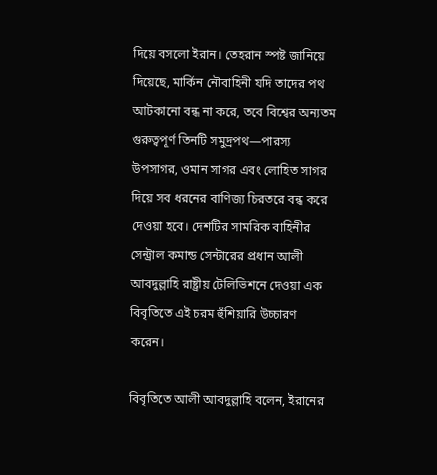দিয়ে বসলো ইরান। তেহরান স্পষ্ট জানিয়ে দিয়েছে, মার্কিন নৌবাহিনী যদি তাদের পথ আটকানো বন্ধ না করে, তবে বিশ্বের অন্যতম গুরুত্বপূর্ণ তিনটি সমুদ্রপথ—পারস্য উপসাগর, ওমান সাগর এবং লোহিত সাগর দিয়ে সব ধরনের বাণিজ্য চিরতরে বন্ধ করে দেওয়া হবে। দেশটির সামরিক বাহিনীর সেন্ট্রাল কমান্ড সেন্টারের প্রধান আলী আবদুল্লাহি রাষ্ট্রীয় টেলিভিশনে দেওয়া এক বিবৃতিতে এই চরম হুঁশিয়ারি উচ্চারণ করেন।

বিবৃতিতে আলী আবদুল্লাহি বলেন, ইরানের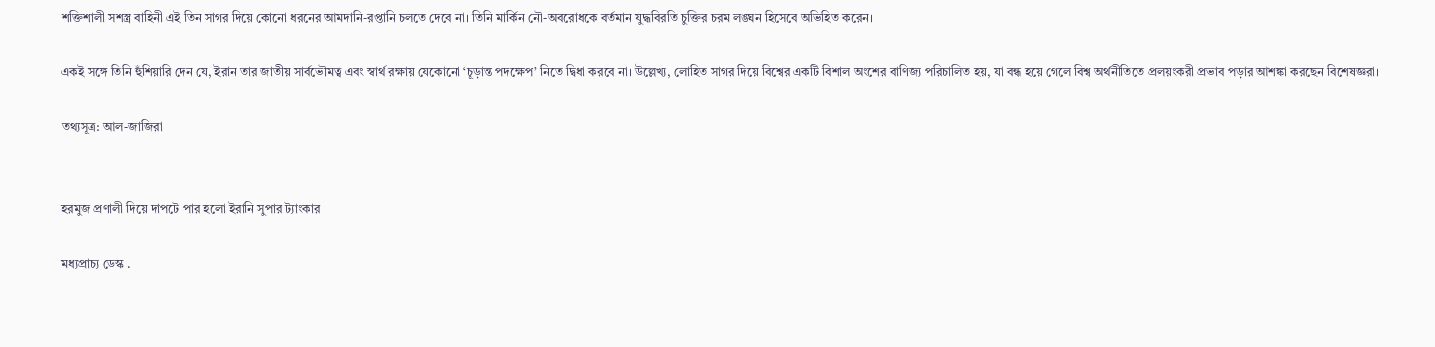শক্তিশালী সশস্ত্র বাহিনী এই তিন সাগর দিয়ে কোনো ধরনের আমদানি-রপ্তানি চলতে দেবে না। তিনি মার্কিন নৌ-অবরোধকে বর্তমান যুদ্ধবিরতি চুক্তির চরম লঙ্ঘন হিসেবে অভিহিত করেন।

একই সঙ্গে তিনি হুঁশিয়ারি দেন যে, ইরান তার জাতীয় সার্বভৌমত্ব এবং স্বার্থ রক্ষায় যেকোনো ‘চূড়ান্ত পদক্ষেপ’ নিতে দ্বিধা করবে না। উল্লেখ্য, লোহিত সাগর দিয়ে বিশ্বের একটি বিশাল অংশের বাণিজ্য পরিচালিত হয়, যা বন্ধ হয়ে গেলে বিশ্ব অর্থনীতিতে প্রলয়ংকরী প্রভাব পড়ার আশঙ্কা করছেন বিশেষজ্ঞরা।

তথ্যসূত্র: আল-জাজিরা


হরমুজ প্রণালী দিয়ে দাপটে পার হলো ইরানি সুপার ট্যাংকার

মধ্যপ্রাচ্য ডেস্ক .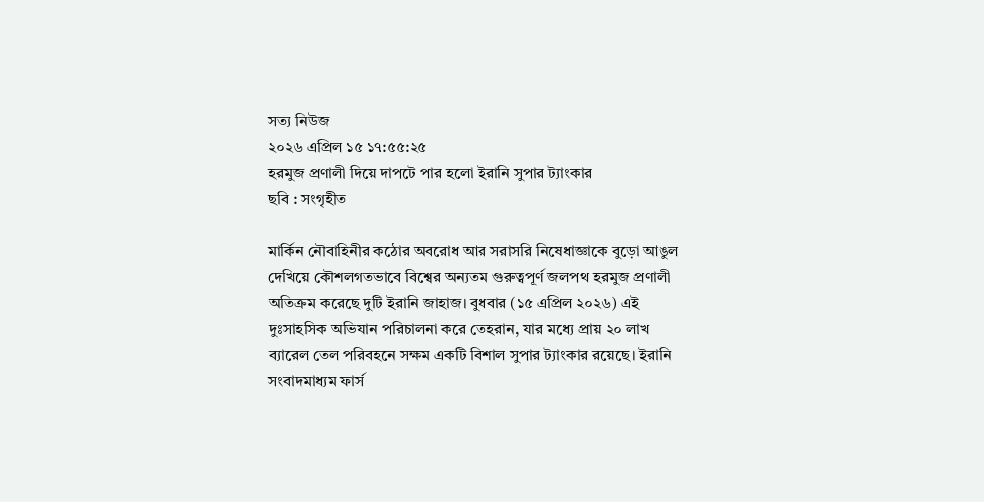সত্য নিউজ
২০২৬ এপ্রিল ১৫ ১৭:৫৫:২৫
হরমুজ প্রণালী দিয়ে দাপটে পার হলো ইরানি সুপার ট্যাংকার
ছবি : সংগৃহীত

মার্কিন নৌবাহিনীর কঠোর অবরোধ আর সরাসরি নিষেধাজ্ঞাকে বুড়ো আঙুল দেখিয়ে কৌশলগতভাবে বিশ্বের অন্যতম গুরুত্বপূর্ণ জলপথ হরমুজ প্রণালী অতিক্রম করেছে দুটি ইরানি জাহাজ। বুধবার (১৫ এপ্রিল ২০২৬) এই দুঃসাহসিক অভিযান পরিচালনা করে তেহরান, যার মধ্যে প্রায় ২০ লাখ ব্যারেল তেল পরিবহনে সক্ষম একটি বিশাল সুপার ট্যাংকার রয়েছে। ইরানি সংবাদমাধ্যম ফার্স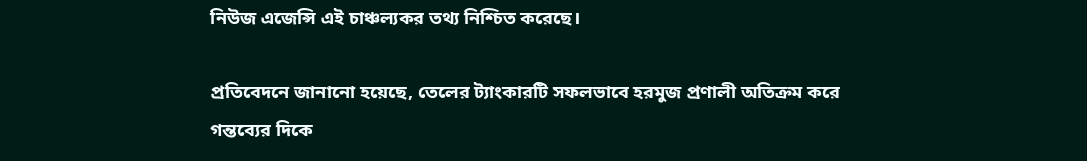নিউজ এজেন্সি এই চাঞ্চল্যকর তথ্য নিশ্চিত করেছে।

প্রতিবেদনে জানানো হয়েছে, তেলের ট্যাংকারটি সফলভাবে হরমুজ প্রণালী অতিক্রম করে গন্তব্যের দিকে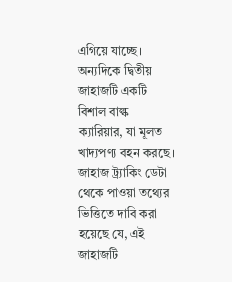এগিয়ে যাচ্ছে। অন্যদিকে দ্বিতীয় জাহাজটি একটি বিশাল বাল্ক ক্যারিয়ার, যা মূলত খাদ্যপণ্য বহন করছে। জাহাজ ট্র্যাকিং ডেটা থেকে পাওয়া তথ্যের ভিত্তিতে দাবি করা হয়েছে যে, এই জাহাজটি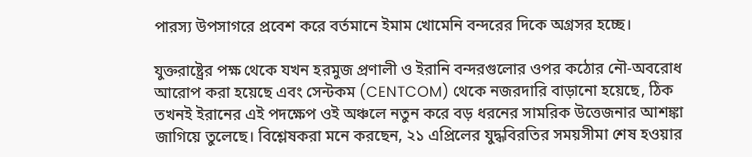পারস্য উপসাগরে প্রবেশ করে বর্তমানে ইমাম খোমেনি বন্দরের দিকে অগ্রসর হচ্ছে।

যুক্তরাষ্ট্রের পক্ষ থেকে যখন হরমুজ প্রণালী ও ইরানি বন্দরগুলোর ওপর কঠোর নৌ-অবরোধ আরোপ করা হয়েছে এবং সেন্টকম (CENTCOM) থেকে নজরদারি বাড়ানো হয়েছে, ঠিক তখনই ইরানের এই পদক্ষেপ ওই অঞ্চলে নতুন করে বড় ধরনের সামরিক উত্তেজনার আশঙ্কা জাগিয়ে তুলেছে। বিশ্লেষকরা মনে করছেন, ২১ এপ্রিলের যুদ্ধবিরতির সময়সীমা শেষ হওয়ার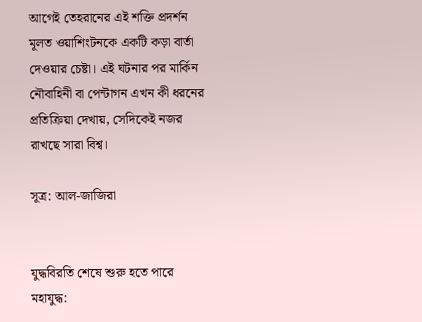আগেই তেহরানের এই শক্তি প্রদর্শন মূলত ওয়াশিংটনকে একটি কড়া বার্তা দেওয়ার চেষ্টা। এই ঘটনার পর মার্কিন নৌবাহিনী বা পেন্টাগন এখন কী ধরনের প্রতিক্রিয়া দেখায়, সেদিকেই নজর রাখছে সারা বিশ্ব।

সূত্র: আল-জাজিরা


যুদ্ধবিরতি শেষে শুরু হতে পারে মহাযুদ্ধ: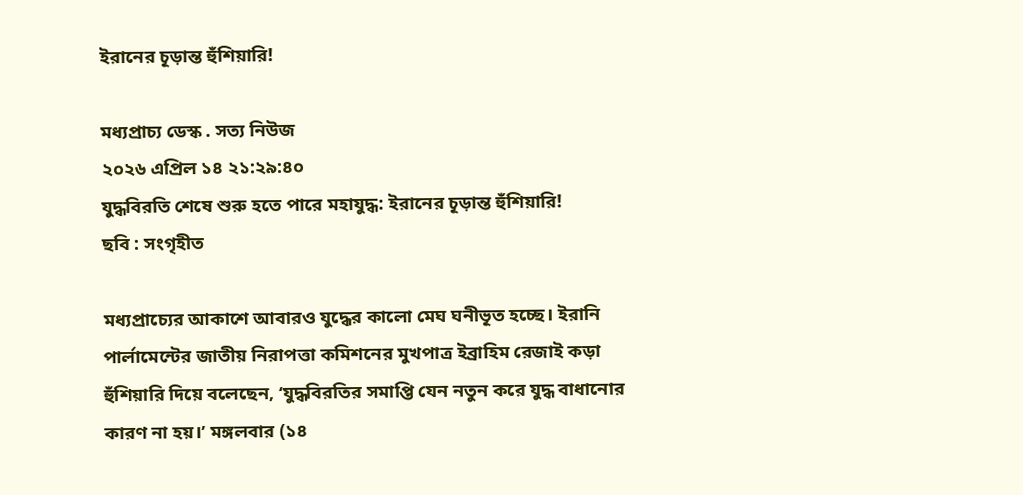ইরানের চূড়ান্ত হুঁশিয়ারি!

মধ্যপ্রাচ্য ডেস্ক . সত্য নিউজ
২০২৬ এপ্রিল ১৪ ২১:২৯:৪০
যুদ্ধবিরতি শেষে শুরু হতে পারে মহাযুদ্ধ: ইরানের চূড়ান্ত হুঁশিয়ারি!
ছবি : সংগৃহীত

মধ্যপ্রাচ্যের আকাশে আবারও যুদ্ধের কালো মেঘ ঘনীভূত হচ্ছে। ইরানি পার্লামেন্টের জাতীয় নিরাপত্তা কমিশনের মুখপাত্র ইব্রাহিম রেজাই কড়া হুঁশিয়ারি দিয়ে বলেছেন, ‘যুদ্ধবিরতির সমাপ্তি যেন নতুন করে যুদ্ধ বাধানোর কারণ না হয়।’ মঙ্গলবার (১৪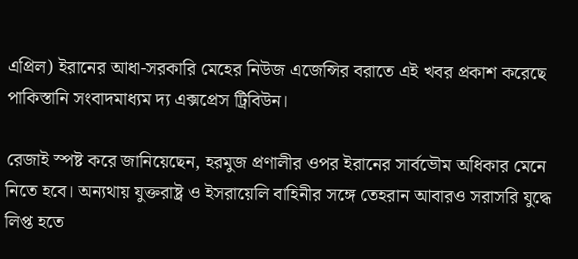এপ্রিল) ইরানের আধা-সরকারি মেহের নিউজ এজেন্সির বরাতে এই খবর প্রকাশ করেছে পাকিস্তানি সংবাদমাধ্যম দ্য এক্সপ্রেস ট্রিবিউন।

রেজাই স্পষ্ট করে জানিয়েছেন, হরমুজ প্রণালীর ওপর ইরানের সার্বভৌম অধিকার মেনে নিতে হবে। অন্যথায় যুক্তরাষ্ট্র ও ইসরায়েলি বাহিনীর সঙ্গে তেহরান আবারও সরাসরি যুদ্ধে লিপ্ত হতে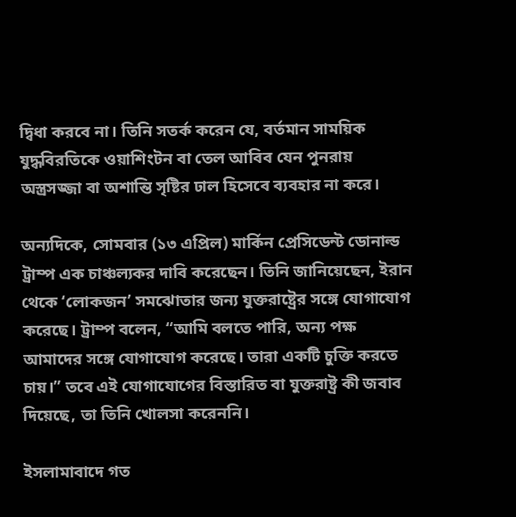দ্বিধা করবে না। তিনি সতর্ক করেন যে, বর্তমান সাময়িক যুদ্ধবিরতিকে ওয়াশিংটন বা তেল আবিব যেন পুনরায় অস্ত্রসজ্জা বা অশান্তি সৃষ্টির ঢাল হিসেবে ব্যবহার না করে।

অন্যদিকে, সোমবার (১৩ এপ্রিল) মার্কিন প্রেসিডেন্ট ডোনাল্ড ট্রাম্প এক চাঞ্চল্যকর দাবি করেছেন। তিনি জানিয়েছেন, ইরান থেকে ‘লোকজন’ সমঝোতার জন্য যুক্তরাষ্ট্রের সঙ্গে যোগাযোগ করেছে। ট্রাম্প বলেন, “আমি বলতে পারি, অন্য পক্ষ আমাদের সঙ্গে যোগাযোগ করেছে। তারা একটি চুক্তি করতে চায়।” তবে এই যোগাযোগের বিস্তারিত বা যুক্তরাষ্ট্র কী জবাব দিয়েছে, তা তিনি খোলসা করেননি।

ইসলামাবাদে গত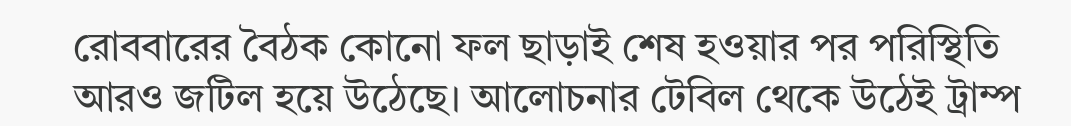রোববারের বৈঠক কোনো ফল ছাড়াই শেষ হওয়ার পর পরিস্থিতি আরও জটিল হয়ে উঠেছে। আলোচনার টেবিল থেকে উঠেই ট্রাম্প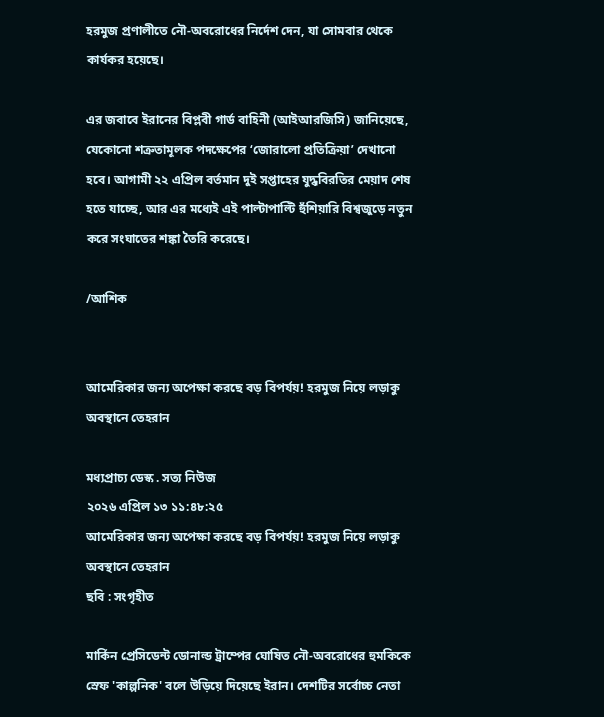হরমুজ প্রণালীতে নৌ-অবরোধের নির্দেশ দেন, যা সোমবার থেকে কার্যকর হয়েছে।

এর জবাবে ইরানের বিপ্লবী গার্ড বাহিনী (আইআরজিসি) জানিয়েছে, যেকোনো শত্রুতামূলক পদক্ষেপের ‘জোরালো প্রতিক্রিয়া’ দেখানো হবে। আগামী ২২ এপ্রিল বর্তমান দুই সপ্তাহের যুদ্ধবিরতির মেয়াদ শেষ হতে যাচ্ছে, আর এর মধ্যেই এই পাল্টাপাল্টি হুঁশিয়ারি বিশ্বজুড়ে নতুন করে সংঘাতের শঙ্কা তৈরি করেছে।

/আশিক


আমেরিকার জন্য অপেক্ষা করছে বড় বিপর্যয়! হরমুজ নিয়ে লড়াকু অবস্থানে তেহরান

মধ্যপ্রাচ্য ডেস্ক . সত্য নিউজ
২০২৬ এপ্রিল ১৩ ১১:৪৮:২৫
আমেরিকার জন্য অপেক্ষা করছে বড় বিপর্যয়! হরমুজ নিয়ে লড়াকু অবস্থানে তেহরান
ছবি : সংগৃহীত

মার্কিন প্রেসিডেন্ট ডোনাল্ড ট্রাম্পের ঘোষিত নৌ-অবরোধের হুমকিকে স্রেফ 'কাল্পনিক' বলে উড়িয়ে দিয়েছে ইরান। দেশটির সর্বোচ্চ নেতা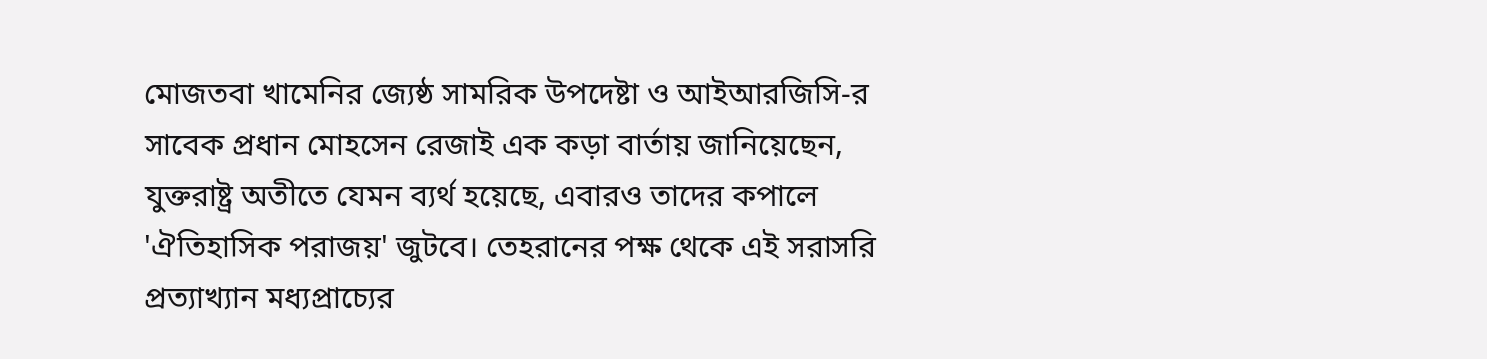মোজতবা খামেনির জ্যেষ্ঠ সামরিক উপদেষ্টা ও আইআরজিসি-র সাবেক প্রধান মোহসেন রেজাই এক কড়া বার্তায় জানিয়েছেন, যুক্তরাষ্ট্র অতীতে যেমন ব্যর্থ হয়েছে, এবারও তাদের কপালে 'ঐতিহাসিক পরাজয়' জুটবে। তেহরানের পক্ষ থেকে এই সরাসরি প্রত্যাখ্যান মধ্যপ্রাচ্যের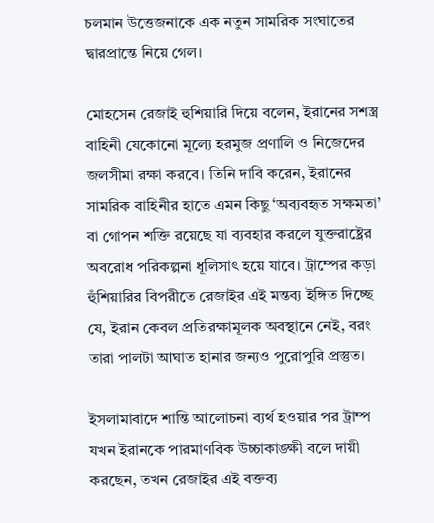চলমান উত্তেজনাকে এক নতুন সামরিক সংঘাতের দ্বারপ্রান্তে নিয়ে গেল।

মোহসেন রেজাই হুশিয়ারি দিয়ে বলেন, ইরানের সশস্ত্র বাহিনী যেকোনো মূল্যে হরমুজ প্রণালি ও নিজেদের জলসীমা রক্ষা করবে। তিনি দাবি করেন, ইরানের সামরিক বাহিনীর হাতে এমন কিছু ‘অব্যবহৃত সক্ষমতা’ বা গোপন শক্তি রয়েছে যা ব্যবহার করলে যুক্তরাষ্ট্রের অবরোধ পরিকল্পনা ধূলিসাৎ হয়ে যাবে। ট্রাম্পের কড়া হুঁশিয়ারির বিপরীতে রেজাইর এই মন্তব্য ইঙ্গিত দিচ্ছে যে, ইরান কেবল প্রতিরক্ষামূলক অবস্থানে নেই, বরং তারা পালটা আঘাত হানার জন্যও পুরোপুরি প্রস্তুত।

ইসলামাবাদে শান্তি আলোচনা ব্যর্থ হওয়ার পর ট্রাম্প যখন ইরানকে পারমাণবিক উচ্চাকাঙ্ক্ষী বলে দায়ী করছেন, তখন রেজাইর এই বক্তব্য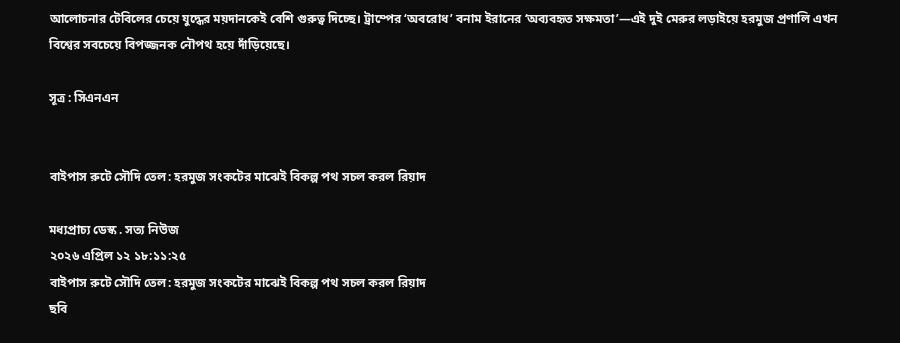আলোচনার টেবিলের চেয়ে যুদ্ধের ময়দানকেই বেশি গুরুত্ব দিচ্ছে। ট্রাম্পের ‘অবরোধ’ বনাম ইরানের ‘অব্যবহৃত সক্ষমতা’—এই দুই মেরুর লড়াইয়ে হরমুজ প্রণালি এখন বিশ্বের সবচেয়ে বিপজ্জনক নৌপথ হয়ে দাঁড়িয়েছে।

সূত্র : সিএনএন


বাইপাস রুটে সৌদি তেল: হরমুজ সংকটের মাঝেই বিকল্প পথ সচল করল রিয়াদ

মধ্যপ্রাচ্য ডেস্ক . সত্য নিউজ
২০২৬ এপ্রিল ১২ ১৮:১১:২৫
বাইপাস রুটে সৌদি তেল: হরমুজ সংকটের মাঝেই বিকল্প পথ সচল করল রিয়াদ
ছবি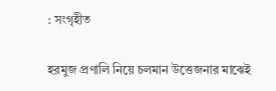: সংগৃহীত

হরমুজ প্রণালি নিয়ে চলমান উত্তেজনার মাঝেই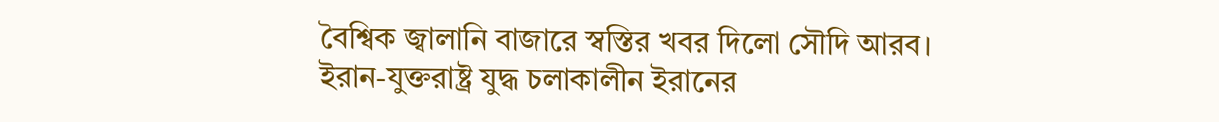বৈশ্বিক জ্বালানি বাজারে স্বস্তির খবর দিলো সৌদি আরব। ইরান-যুক্তরাষ্ট্র যুদ্ধ চলাকালীন ইরানের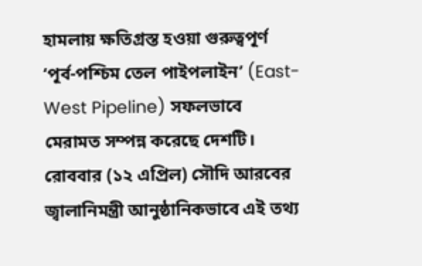হামলায় ক্ষতিগ্রস্ত হওয়া গুরুত্বপূর্ণ ‘পূর্ব-পশ্চিম তেল পাইপলাইন’ (East-West Pipeline) সফলভাবে মেরামত সম্পন্ন করেছে দেশটি। রোববার (১২ এপ্রিল) সৌদি আরবের জ্বালানিমন্ত্রী আনুষ্ঠানিকভাবে এই তথ্য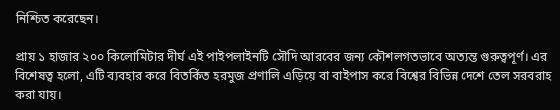নিশ্চিত করেছেন।

প্রায় ১ হাজার ২০০ কিলোমিটার দীর্ঘ এই পাইপলাইনটি সৌদি আরবের জন্য কৌশলগতভাবে অত্যন্ত গুরুত্বপূর্ণ। এর বিশেষত্ব হলো, এটি ব্যবহার করে বিতর্কিত হরমুজ প্রণালি এড়িয়ে বা বাইপাস করে বিশ্বের বিভিন্ন দেশে তেল সরবরাহ করা যায়।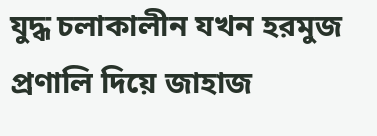যুদ্ধ চলাকালীন যখন হরমুজ প্রণালি দিয়ে জাহাজ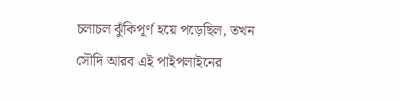চলাচল ঝুঁকিপূর্ণ হয়ে পড়েছিল, তখন সৌদি আরব এই পাইপলাইনের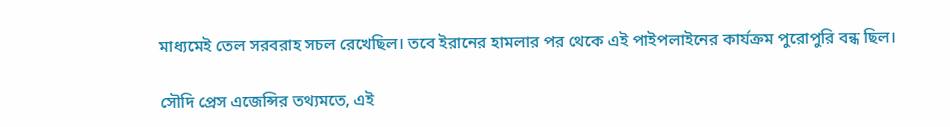মাধ্যমেই তেল সরবরাহ সচল রেখেছিল। তবে ইরানের হামলার পর থেকে এই পাইপলাইনের কার্যক্রম পুরোপুরি বন্ধ ছিল।

সৌদি প্রেস এজেন্সির তথ্যমতে, এই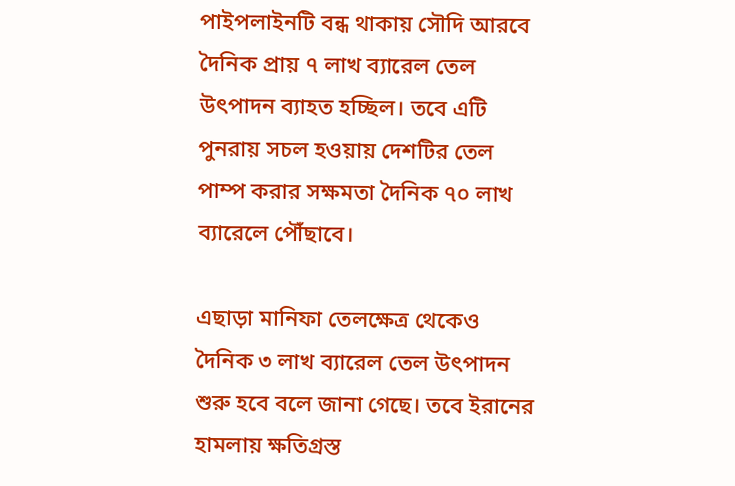পাইপলাইনটি বন্ধ থাকায় সৌদি আরবে দৈনিক প্রায় ৭ লাখ ব্যারেল তেল উৎপাদন ব্যাহত হচ্ছিল। তবে এটি পুনরায় সচল হওয়ায় দেশটির তেল পাম্প করার সক্ষমতা দৈনিক ৭০ লাখ ব্যারেলে পৌঁছাবে।

এছাড়া মানিফা তেলক্ষেত্র থেকেও দৈনিক ৩ লাখ ব্যারেল তেল উৎপাদন শুরু হবে বলে জানা গেছে। তবে ইরানের হামলায় ক্ষতিগ্রস্ত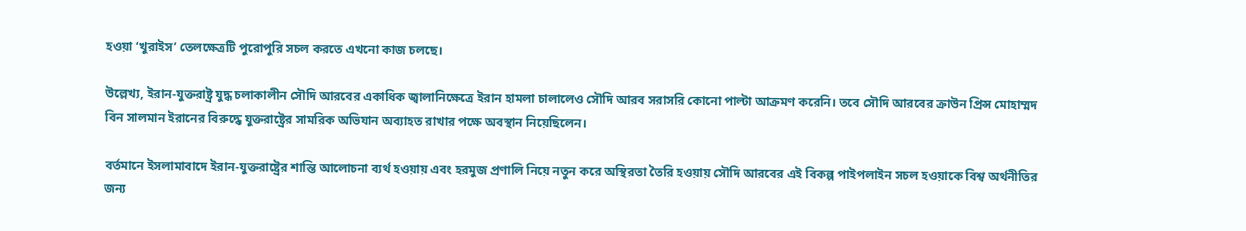হওয়া ‘খুরাইস’ তেলক্ষেত্রটি পুরোপুরি সচল করতে এখনো কাজ চলছে।

উল্লেখ্য, ইরান-যুক্তরাষ্ট্র যুদ্ধ চলাকালীন সৌদি আরবের একাধিক জ্বালানিক্ষেত্রে ইরান হামলা চালালেও সৌদি আরব সরাসরি কোনো পাল্টা আক্রমণ করেনি। তবে সৌদি আরবের ক্রাউন প্রিন্স মোহাম্মদ বিন সালমান ইরানের বিরুদ্ধে যুক্তরাষ্ট্রের সামরিক অভিযান অব্যাহত রাখার পক্ষে অবস্থান নিয়েছিলেন।

বর্তমানে ইসলামাবাদে ইরান-যুক্তরাষ্ট্রের শান্তি আলোচনা ব্যর্থ হওয়ায় এবং হরমুজ প্রণালি নিয়ে নতুন করে অস্থিরতা তৈরি হওয়ায় সৌদি আরবের এই বিকল্প পাইপলাইন সচল হওয়াকে বিশ্ব অর্থনীতির জন্য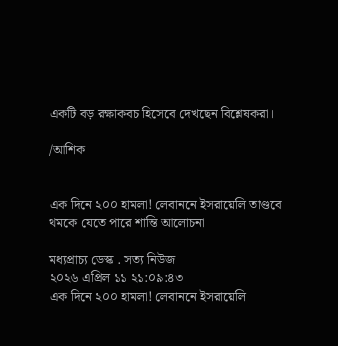একটি বড় রক্ষাকবচ হিসেবে দেখছেন বিশ্লেষকরা।

/আশিক


এক দিনে ২০০ হামলা! লেবাননে ইসরায়েলি তাণ্ডবে থমকে যেতে পারে শান্তি আলোচনা

মধ্যপ্রাচ্য ডেস্ক . সত্য নিউজ
২০২৬ এপ্রিল ১১ ২১:০৯:৪৩
এক দিনে ২০০ হামলা! লেবাননে ইসরায়েলি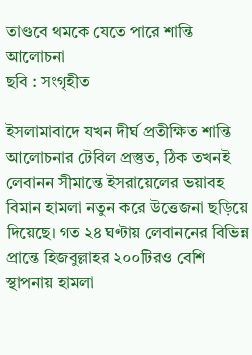তাণ্ডবে থমকে যেতে পারে শান্তি আলোচনা
ছবি : সংগৃহীত

ইসলামাবাদে যখন দীর্ঘ প্রতীক্ষিত শান্তি আলোচনার টেবিল প্রস্তুত, ঠিক তখনই লেবানন সীমান্তে ইসরায়েলের ভয়াবহ বিমান হামলা নতুন করে উত্তেজনা ছড়িয়ে দিয়েছে। গত ২৪ ঘণ্টায় লেবাননের বিভিন্ন প্রান্তে হিজবুল্লাহর ২০০টিরও বেশি স্থাপনায় হামলা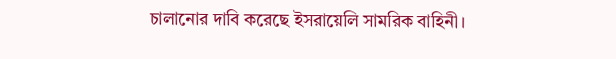চালানোর দাবি করেছে ইসরায়েলি সামরিক বাহিনী।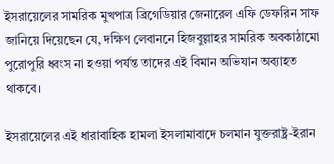ইসরায়েলের সামরিক মুখপাত্র ব্রিগেডিয়ার জেনারেল এফি ডেফরিন সাফ জানিয়ে দিয়েছেন যে, দক্ষিণ লেবাননে হিজবুল্লাহর সামরিক অবকাঠামো পুরোপুরি ধ্বংস না হওয়া পর্যন্ত তাদের এই বিমান অভিযান অব্যাহত থাকবে।

ইসরায়েলের এই ধারাবাহিক হামলা ইসলামাবাদে চলমান যুক্তরাষ্ট্র-ইরান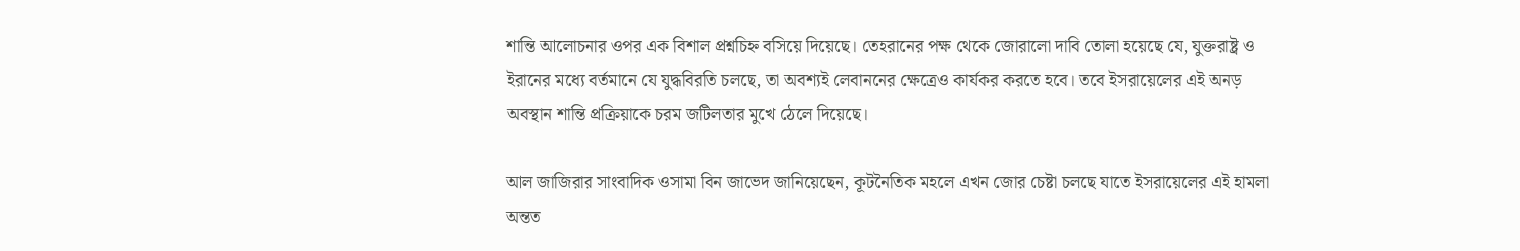শান্তি আলোচনার ওপর এক বিশাল প্রশ্নচিহ্ন বসিয়ে দিয়েছে। তেহরানের পক্ষ থেকে জোরালো দাবি তোলা হয়েছে যে, যুক্তরাষ্ট্র ও ইরানের মধ্যে বর্তমানে যে যুদ্ধবিরতি চলছে, তা অবশ্যই লেবাননের ক্ষেত্রেও কার্যকর করতে হবে। তবে ইসরায়েলের এই অনড় অবস্থান শান্তি প্রক্রিয়াকে চরম জটিলতার মুখে ঠেলে দিয়েছে।

আল জাজিরার সাংবাদিক ওসামা বিন জাভেদ জানিয়েছেন, কূটনৈতিক মহলে এখন জোর চেষ্টা চলছে যাতে ইসরায়েলের এই হামলা অন্তত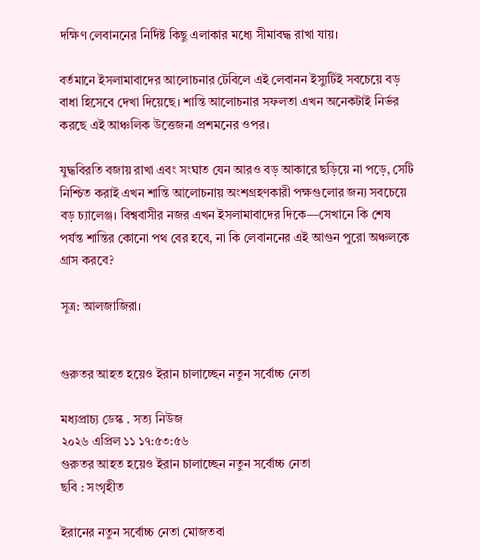দক্ষিণ লেবাননের নির্দিষ্ট কিছু এলাকার মধ্যে সীমাবদ্ধ রাখা যায়।

বর্তমানে ইসলামাবাদের আলোচনার টেবিলে এই লেবানন ইস্যুটিই সবচেয়ে বড় বাধা হিসেবে দেখা দিয়েছে। শান্তি আলোচনার সফলতা এখন অনেকটাই নির্ভর করছে এই আঞ্চলিক উত্তেজনা প্রশমনের ওপর।

যুদ্ধবিরতি বজায় রাখা এবং সংঘাত যেন আরও বড় আকারে ছড়িয়ে না পড়ে, সেটি নিশ্চিত করাই এখন শান্তি আলোচনায় অংশগ্রহণকারী পক্ষগুলোর জন্য সবচেয়ে বড় চ্যালেঞ্জ। বিশ্ববাসীর নজর এখন ইসলামাবাদের দিকে—সেখানে কি শেষ পর্যন্ত শান্তির কোনো পথ বের হবে, না কি লেবাননের এই আগুন পুরো অঞ্চলকে গ্রাস করবে?

সূত্র: আলজাজিরা।


গুরুতর আহত হয়েও ইরান চালাচ্ছেন নতুন সর্বোচ্চ নেতা

মধ্যপ্রাচ্য ডেস্ক . সত্য নিউজ
২০২৬ এপ্রিল ১১ ১৭:৫৩:৫৬
গুরুতর আহত হয়েও ইরান চালাচ্ছেন নতুন সর্বোচ্চ নেতা
ছবি : সংগৃহীত

ইরানের নতুন সর্বোচ্চ নেতা মোজতবা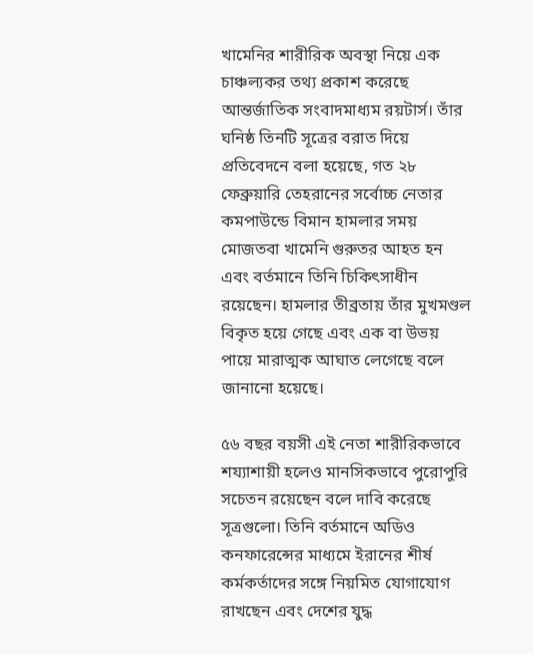খামেনির শারীরিক অবস্থা নিয়ে এক চাঞ্চল্যকর তথ্য প্রকাশ করেছে আন্তর্জাতিক সংবাদমাধ্যম রয়টার্স। তাঁর ঘনিষ্ঠ তিনটি সূত্রের বরাত দিয়ে প্রতিবেদনে বলা হয়েছে, গত ২৮ ফেব্রুয়ারি তেহরানের সর্বোচ্চ নেতার কমপাউন্ডে বিমান হামলার সময় মোজতবা খামেনি গুরুতর আহত হন এবং বর্তমানে তিনি চিকিৎসাধীন রয়েছেন। হামলার তীব্রতায় তাঁর মুখমণ্ডল বিকৃত হয়ে গেছে এবং এক বা উভয় পায়ে মারাত্মক আঘাত লেগেছে বলে জানানো হয়েছে।

৫৬ বছর বয়সী এই নেতা শারীরিকভাবে শয্যাশায়ী হলেও মানসিকভাবে পুরোপুরি সচেতন রয়েছেন বলে দাবি করেছে সূত্রগুলো। তিনি বর্তমানে অডিও কনফারেন্সের মাধ্যমে ইরানের শীর্ষ কর্মকর্তাদের সঙ্গে নিয়মিত যোগাযোগ রাখছেন এবং দেশের যুদ্ধ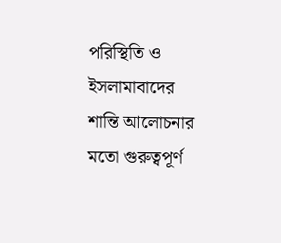পরিস্থিতি ও ইসলামাবাদের শান্তি আলোচনার মতো গুরুত্বপূর্ণ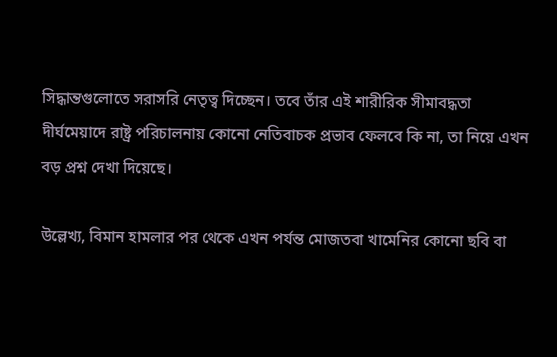সিদ্ধান্তগুলোতে সরাসরি নেতৃত্ব দিচ্ছেন। তবে তাঁর এই শারীরিক সীমাবদ্ধতা দীর্ঘমেয়াদে রাষ্ট্র পরিচালনায় কোনো নেতিবাচক প্রভাব ফেলবে কি না, তা নিয়ে এখন বড় প্রশ্ন দেখা দিয়েছে।

উল্লেখ্য, বিমান হামলার পর থেকে এখন পর্যন্ত মোজতবা খামেনির কোনো ছবি বা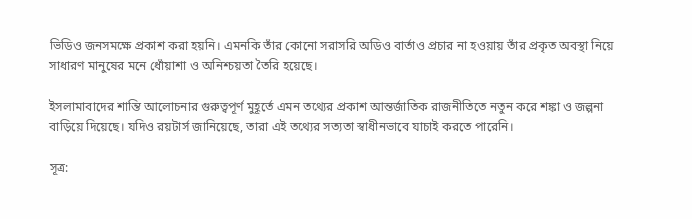ভিডিও জনসমক্ষে প্রকাশ করা হয়নি। এমনকি তাঁর কোনো সরাসরি অডিও বার্তাও প্রচার না হওয়ায় তাঁর প্রকৃত অবস্থা নিয়ে সাধারণ মানুষের মনে ধোঁয়াশা ও অনিশ্চয়তা তৈরি হয়েছে।

ইসলামাবাদের শান্তি আলোচনার গুরুত্বপূর্ণ মুহূর্তে এমন তথ্যের প্রকাশ আন্তর্জাতিক রাজনীতিতে নতুন করে শঙ্কা ও জল্পনা বাড়িয়ে দিয়েছে। যদিও রয়টার্স জানিয়েছে, তারা এই তথ্যের সত্যতা স্বাধীনভাবে যাচাই করতে পারেনি।

সূত্র: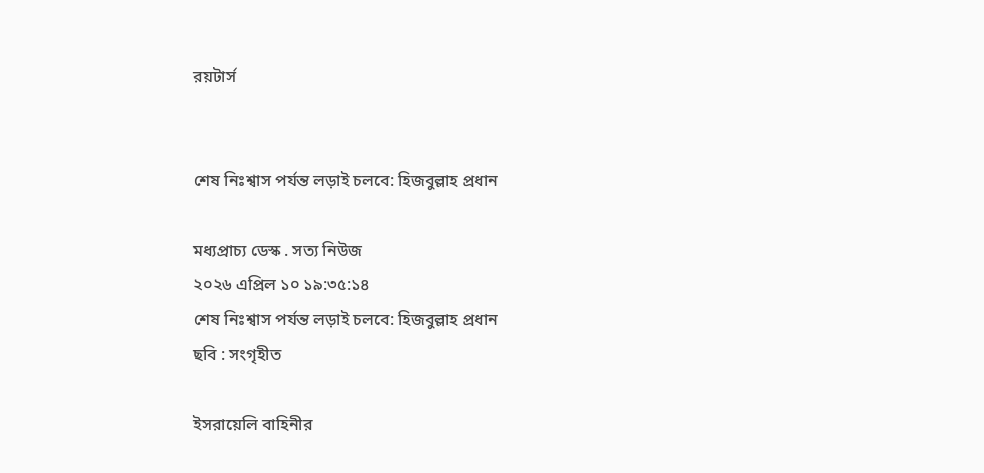রয়টার্স


শেষ নিঃশ্বাস পর্যন্ত লড়াই চলবে: হিজবুল্লাহ প্রধান

মধ্যপ্রাচ্য ডেস্ক . সত্য নিউজ
২০২৬ এপ্রিল ১০ ১৯:৩৫:১৪
শেষ নিঃশ্বাস পর্যন্ত লড়াই চলবে: হিজবুল্লাহ প্রধান
ছবি : সংগৃহীত

ইসরায়েলি বাহিনীর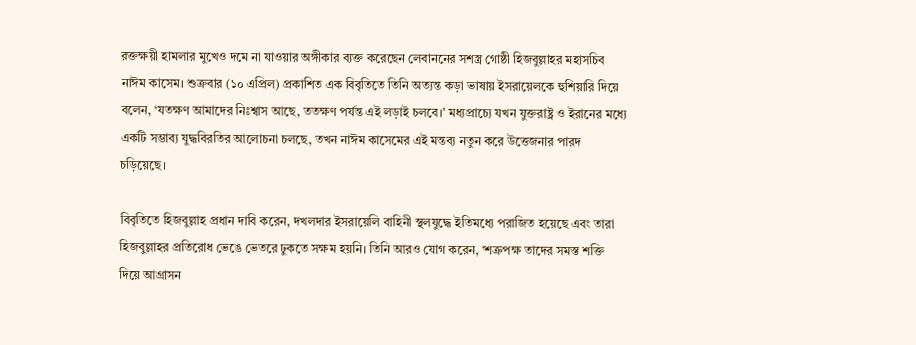রক্তক্ষয়ী হামলার মুখেও দমে না যাওয়ার অঙ্গীকার ব্যক্ত করেছেন লেবাননের সশস্ত্র গোষ্ঠী হিজবুল্লাহর মহাসচিব নাঈম কাসেম। শুক্রবার (১০ এপ্রিল) প্রকাশিত এক বিবৃতিতে তিনি অত্যন্ত কড়া ভাষায় ইসরায়েলকে হুশিয়ারি দিয়ে বলেন, ‘যতক্ষণ আমাদের নিঃশ্বাস আছে, ততক্ষণ পর্যন্ত এই লড়াই চলবে।’ মধ্যপ্রাচ্যে যখন যুক্তরাষ্ট্র ও ইরানের মধ্যে একটি সম্ভাব্য যুদ্ধবিরতির আলোচনা চলছে, তখন নাঈম কাসেমের এই মন্তব্য নতুন করে উত্তেজনার পারদ চড়িয়েছে।

বিবৃতিতে হিজবুল্লাহ প্রধান দাবি করেন, দখলদার ইসরায়েলি বাহিনী স্থলযুদ্ধে ইতিমধ্যে পরাজিত হয়েছে এবং তারা হিজবুল্লাহর প্রতিরোধ ভেঙে ভেতরে ঢুকতে সক্ষম হয়নি। তিনি আরও যোগ করেন, ‘শত্রুপক্ষ তাদের সমস্ত শক্তি দিয়ে আগ্রাসন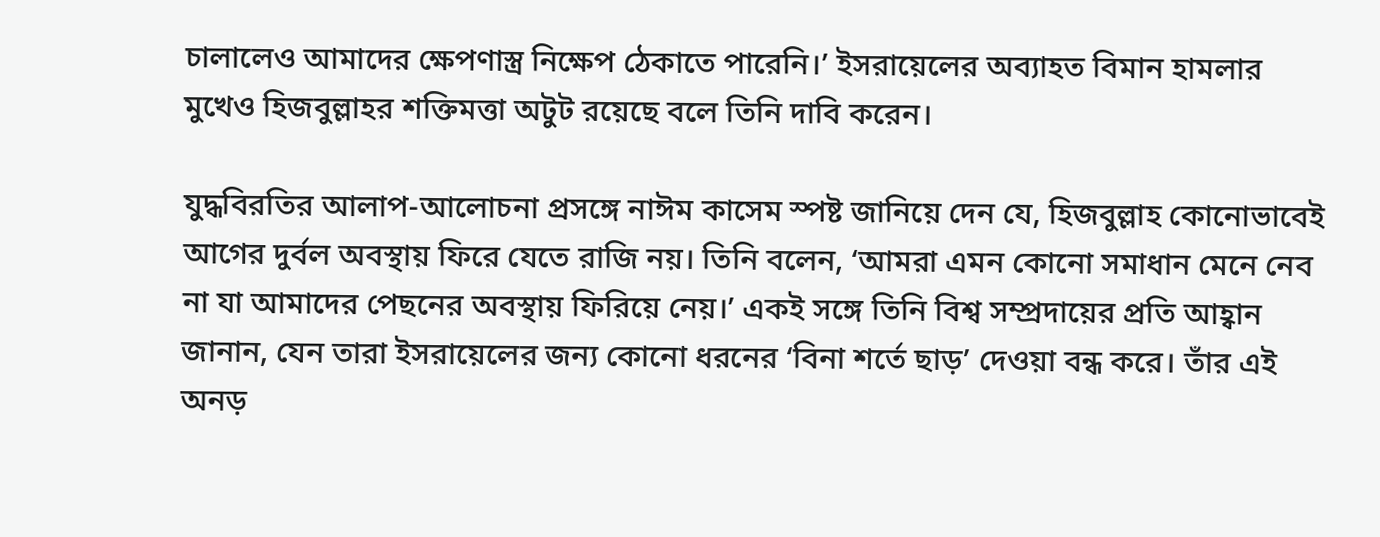চালালেও আমাদের ক্ষেপণাস্ত্র নিক্ষেপ ঠেকাতে পারেনি।’ ইসরায়েলের অব্যাহত বিমান হামলার মুখেও হিজবুল্লাহর শক্তিমত্তা অটুট রয়েছে বলে তিনি দাবি করেন।

যুদ্ধবিরতির আলাপ-আলোচনা প্রসঙ্গে নাঈম কাসেম স্পষ্ট জানিয়ে দেন যে, হিজবুল্লাহ কোনোভাবেই আগের দুর্বল অবস্থায় ফিরে যেতে রাজি নয়। তিনি বলেন, ‘আমরা এমন কোনো সমাধান মেনে নেব না যা আমাদের পেছনের অবস্থায় ফিরিয়ে নেয়।’ একই সঙ্গে তিনি বিশ্ব সম্প্রদায়ের প্রতি আহ্বান জানান, যেন তারা ইসরায়েলের জন্য কোনো ধরনের ‘বিনা শর্তে ছাড়’ দেওয়া বন্ধ করে। তাঁর এই অনড়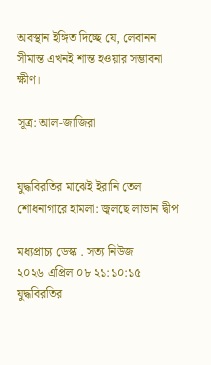অবস্থান ইঙ্গিত দিচ্ছে যে, লেবানন সীমান্ত এখনই শান্ত হওয়ার সম্ভাবনা ক্ষীণ।

সূত্র: আল-জাজিরা


যুদ্ধবিরতির মাঝেই ইরানি তেল শোধনাগারে হামলা: জ্বলছে লাভান দ্বীপ

মধ্যপ্রাচ্য ডেস্ক . সত্য নিউজ
২০২৬ এপ্রিল ০৮ ২১:১০:১৫
যুদ্ধবিরতির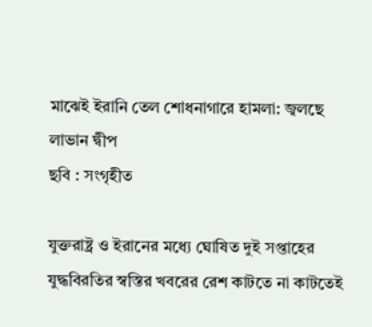মাঝেই ইরানি তেল শোধনাগারে হামলা: জ্বলছে লাভান দ্বীপ
ছবি : সংগৃহীত

যুক্তরাষ্ট্র ও ইরানের মধ্যে ঘোষিত দুই সপ্তাহের যুদ্ধবিরতির স্বস্তির খবরের রেশ কাটতে না কাটতেই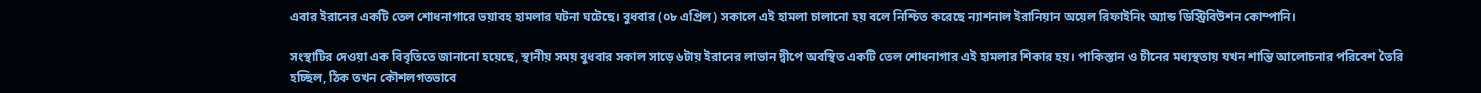এবার ইরানের একটি তেল শোধনাগারে ভয়াবহ হামলার ঘটনা ঘটেছে। বুধবার (০৮ এপ্রিল) সকালে এই হামলা চালানো হয় বলে নিশ্চিত করেছে ন্যাশনাল ইরানিয়ান অয়েল রিফাইনিং অ্যান্ড ডিস্ট্রিবিউশন কোম্পানি।

সংস্থাটির দেওয়া এক বিবৃতিতে জানানো হয়েছে, স্থানীয় সময় বুধবার সকাল সাড়ে ৬টায় ইরানের লাভান দ্বীপে অবস্থিত একটি তেল শোধনাগার এই হামলার শিকার হয়। পাকিস্তান ও চীনের মধ্যস্থতায় যখন শান্তি আলোচনার পরিবেশ তৈরি হচ্ছিল, ঠিক তখন কৌশলগতভাবে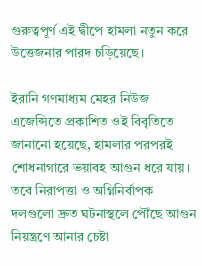গুরুত্বপূর্ণ এই দ্বীপে হামলা নতুন করে উত্তেজনার পারদ চড়িয়েছে।

ইরানি গণমাধ্যম মেহর নিউজ এজেন্সিতে প্রকাশিত ওই বিবৃতিতে জানানো হয়েছে, হামলার পরপরই শোধনাগারে ভয়াবহ আগুন ধরে যায়। তবে নিরাপত্তা ও অগ্নিনির্বাপক দলগুলো দ্রুত ঘটনাস্থলে পৌঁছে আগুন নিয়ন্ত্রণে আনার চেষ্টা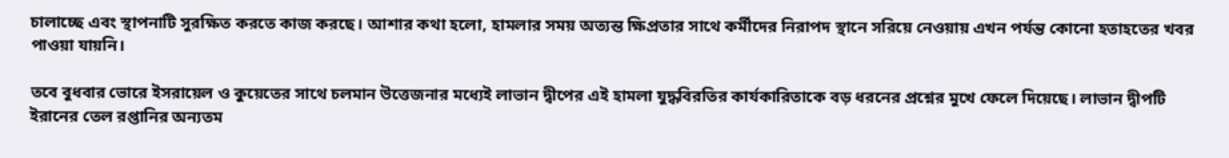চালাচ্ছে এবং স্থাপনাটি সুরক্ষিত করতে কাজ করছে। আশার কথা হলো, হামলার সময় অত্যন্ত ক্ষিপ্রতার সাথে কর্মীদের নিরাপদ স্থানে সরিয়ে নেওয়ায় এখন পর্যন্ত কোনো হতাহতের খবর পাওয়া যায়নি।

তবে বুধবার ভোরে ইসরায়েল ও কুয়েতের সাথে চলমান উত্তেজনার মধ্যেই লাভান দ্বীপের এই হামলা যুদ্ধবিরতির কার্যকারিতাকে বড় ধরনের প্রশ্নের মুখে ফেলে দিয়েছে। লাভান দ্বীপটি ইরানের তেল রপ্তানির অন্যতম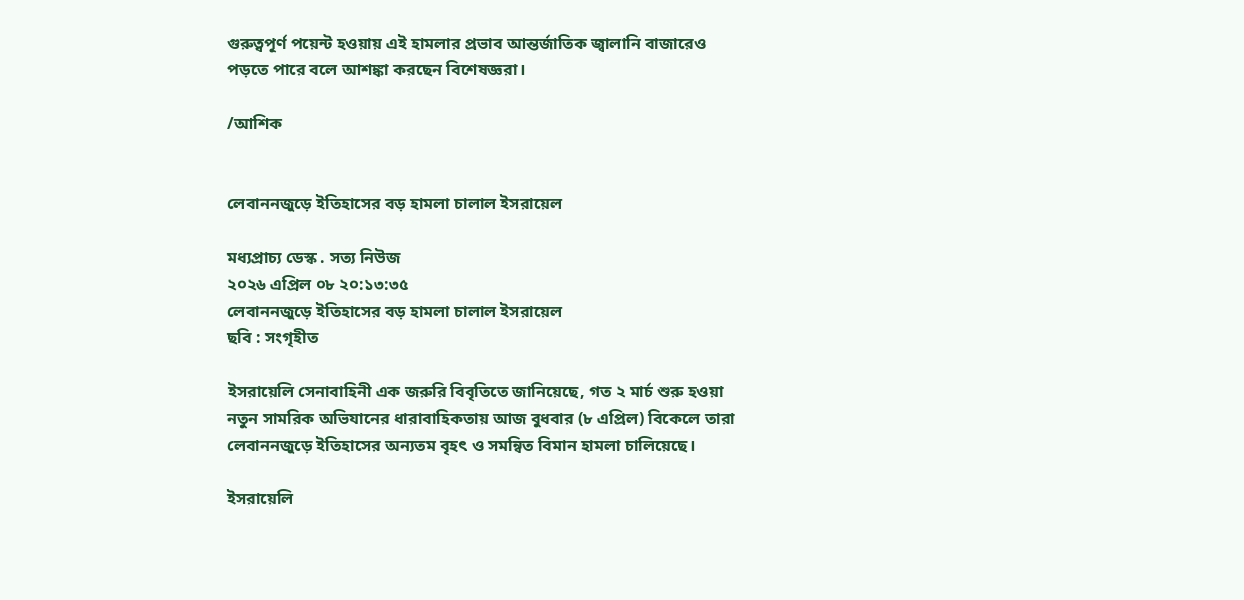গুরুত্বপূর্ণ পয়েন্ট হওয়ায় এই হামলার প্রভাব আন্তর্জাতিক জ্বালানি বাজারেও পড়তে পারে বলে আশঙ্কা করছেন বিশেষজ্ঞরা।

/আশিক


লেবাননজুড়ে ইতিহাসের বড় হামলা চালাল ইসরায়েল

মধ্যপ্রাচ্য ডেস্ক . সত্য নিউজ
২০২৬ এপ্রিল ০৮ ২০:১৩:৩৫
লেবাননজুড়ে ইতিহাসের বড় হামলা চালাল ইসরায়েল
ছবি : সংগৃহীত

ইসরায়েলি সেনাবাহিনী এক জরুরি বিবৃতিতে জানিয়েছে, গত ২ মার্চ শুরু হওয়া নতুন সামরিক অভিযানের ধারাবাহিকতায় আজ বুধবার (৮ এপ্রিল) বিকেলে তারা লেবাননজুড়ে ইতিহাসের অন্যতম বৃহৎ ও সমন্বিত বিমান হামলা চালিয়েছে।

ইসরায়েলি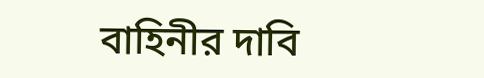বাহিনীর দাবি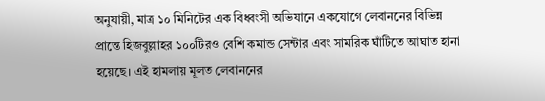অনুযায়ী, মাত্র ১০ মিনিটের এক বিধ্বংসী অভিযানে একযোগে লেবাননের বিভিন্ন প্রান্তে হিজবুল্লাহর ১০০টিরও বেশি কমান্ড সেন্টার এবং সামরিক ঘাঁটিতে আঘাত হানা হয়েছে। এই হামলায় মূলত লেবাননের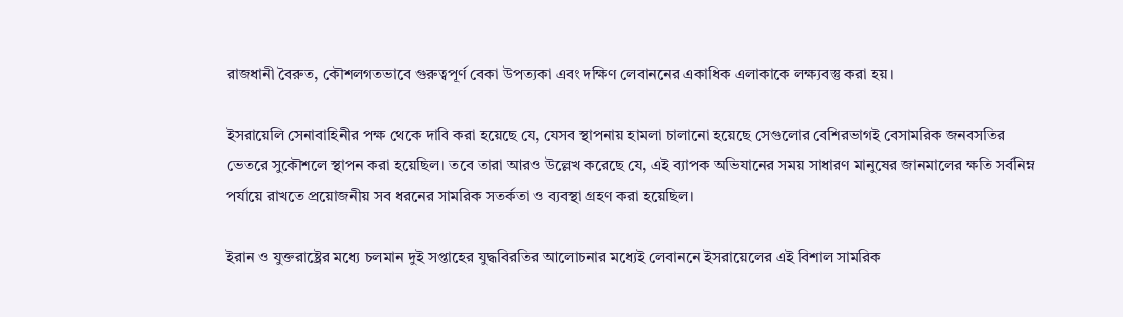রাজধানী বৈরুত, কৌশলগতভাবে গুরুত্বপূর্ণ বেকা উপত্যকা এবং দক্ষিণ লেবাননের একাধিক এলাকাকে লক্ষ্যবস্তু করা হয়।

ইসরায়েলি সেনাবাহিনীর পক্ষ থেকে দাবি করা হয়েছে যে, যেসব স্থাপনায় হামলা চালানো হয়েছে সেগুলোর বেশিরভাগই বেসামরিক জনবসতির ভেতরে সুকৌশলে স্থাপন করা হয়েছিল। তবে তারা আরও উল্লেখ করেছে যে, এই ব্যাপক অভিযানের সময় সাধারণ মানুষের জানমালের ক্ষতি সর্বনিম্ন পর্যায়ে রাখতে প্রয়োজনীয় সব ধরনের সামরিক সতর্কতা ও ব্যবস্থা গ্রহণ করা হয়েছিল।

ইরান ও যুক্তরাষ্ট্রের মধ্যে চলমান দুই সপ্তাহের যুদ্ধবিরতির আলোচনার মধ্যেই লেবাননে ইসরায়েলের এই বিশাল সামরিক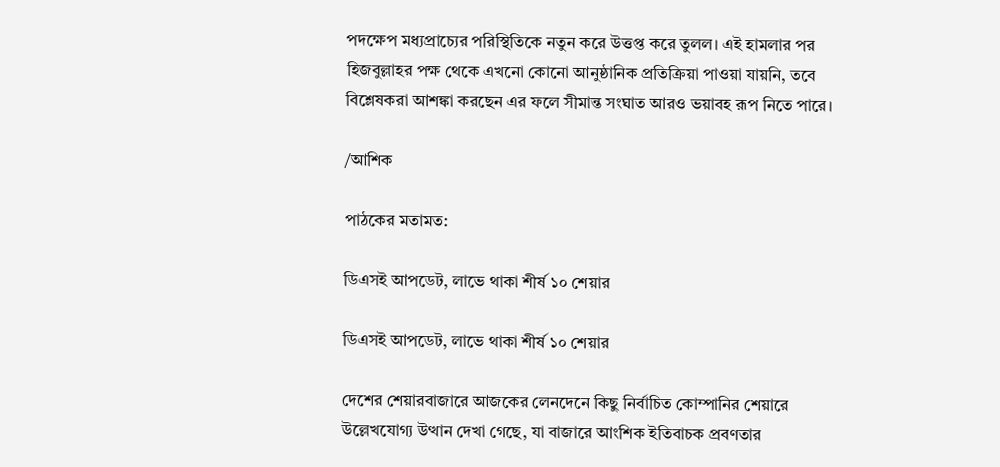পদক্ষেপ মধ্যপ্রাচ্যের পরিস্থিতিকে নতুন করে উত্তপ্ত করে তুলল। এই হামলার পর হিজবুল্লাহর পক্ষ থেকে এখনো কোনো আনুষ্ঠানিক প্রতিক্রিয়া পাওয়া যায়নি, তবে বিশ্লেষকরা আশঙ্কা করছেন এর ফলে সীমান্ত সংঘাত আরও ভয়াবহ রূপ নিতে পারে।

/আশিক

পাঠকের মতামত:

ডিএসই আপডেট, লাভে থাকা শীর্ষ ১০ শেয়ার

ডিএসই আপডেট, লাভে থাকা শীর্ষ ১০ শেয়ার

দেশের শেয়ারবাজারে আজকের লেনদেনে কিছু নির্বাচিত কোম্পানির শেয়ারে উল্লেখযোগ্য উত্থান দেখা গেছে, যা বাজারে আংশিক ইতিবাচক প্রবণতার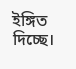ইঙ্গিত দিচ্ছে।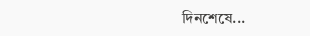দিনশেষে...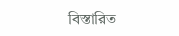বিস্তারিত